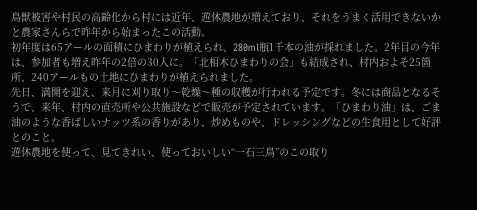鳥獣被害や村民の高齢化から村には近年、遊休農地が増えており、それをうまく活用できないかと農家さんらで昨年から始まったこの活動。
初年度は65アールの面積にひまわりが植えられ、280ml瓶1千本の油が採れました。2年目の今年は、参加者も増え昨年の2倍の30人に。「北相木ひまわりの会」も結成され、村内およそ25箇所、240アールもの土地にひまわりが植えられました。
先日、満開を迎え、来月に刈り取り〜乾燥〜種の収穫が行われる予定です。冬には商品となるそうで、来年、村内の直売所や公共施設などで販売が予定されています。「ひまわり油」は、ごま油のような香ばしいナッツ系の香りがあり、炒めものや、ドレッシングなどの生食用として好評とのこと。
遊休農地を使って、見てきれい、使っておいしい“一石三鳥”のこの取り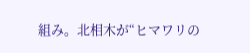組み。北相木が“ヒマワリの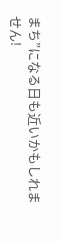まち”になる日も近いかもしれません!